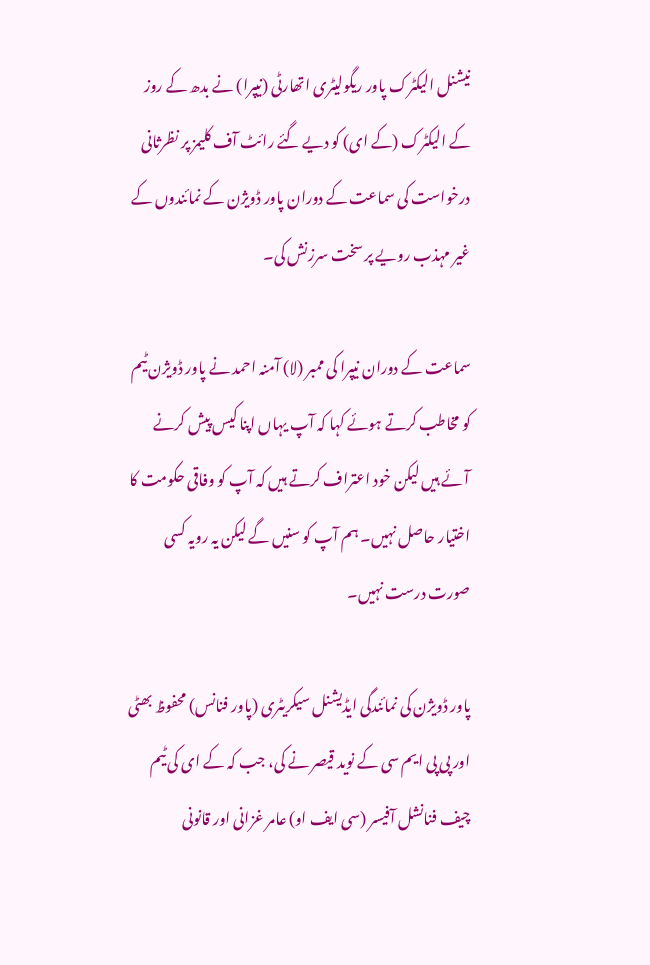نیشنل الیکٹرک پاور ریگولیٹری اتھارٹی (نیپرا) نے بدھ کے روز کے الیکٹرک (کے ای) کو دیے گئے رائٹ آف کلیمز پر نظرثانی درخواست کی سماعت کے دوران پاور ڈویژن کے نمائندوں کے غیر مہذب رویے پر سخت سرزنش کی۔

سماعت کے دوران نیپرا کی ممبر (لا) آمنہ احمد نے پاور ڈویژن ٹیم کو مخاطب کرتے ہوئے کہا کہ آپ یہاں اپنا کیس پیش کرنے آئے ہیں لیکن خود اعتراف کرتے ہیں کہ آپ کو وفاقی حکومت کا اختیار حاصل نہیں۔ ہم آپ کو سنیں گے لیکن یہ رویہ کسی صورت درست نہیں۔

پاور ڈویژن کی نمائندگی ایڈیشنل سیکریٹری (پاور فنانس) محفوظ بھٹی اور پی پی ایم سی کے نوید قیصر نے کی، جب کہ کے ای کی ٹیم چیف فنانشل آفیسر (سی ایف او) عامر غزانی اور قانونی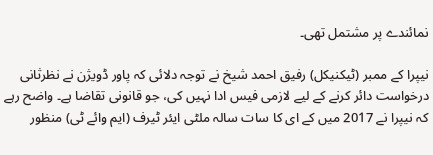نمائندے پر مشتمل تھی۔

نیپرا کے ممبر (ٹیکنیکل) رفیق احمد شیخ نے توجہ دلائی کہ پاور ڈویژن نے نظرثانی درخواست دائر کرنے کے لیے لازمی فیس ادا نہیں کی، جو قانونی تقاضا ہے۔ واضح رہے کہ نیپرا نے 2017 میں کے ای کا سات سالہ ملٹی ایئر ٹیرف (ایم وائے ٹی) منظور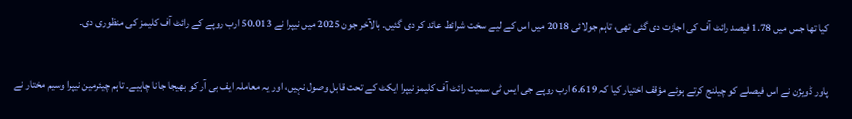کیا تھا جس میں 1.78 فیصد رائٹ آف کی اجازت دی گئی تھی، تاہم جولائی 2018 میں اس کے لیے سخت شرائط عائد کر دی گئیں۔ بالآخر جون 2025 میں نیپرا نے 50.013 ارب روپے کے رائٹ آف کلیمز کی منظوری دی۔

پاور ڈویژن نے اس فیصلے کو چیلنج کرتے ہوئے مؤقف اختیار کیا کہ 6.619 ارب روپے جی ایس ٹی سمیت رائٹ آف کلیمز نیپرا ایکٹ کے تحت قابل وصول نہیں، اور یہ معاملہ ایف بی آر کو بھیجا جانا چاہیے۔ تاہم چیئرمین نیپرا وسیم مختار نے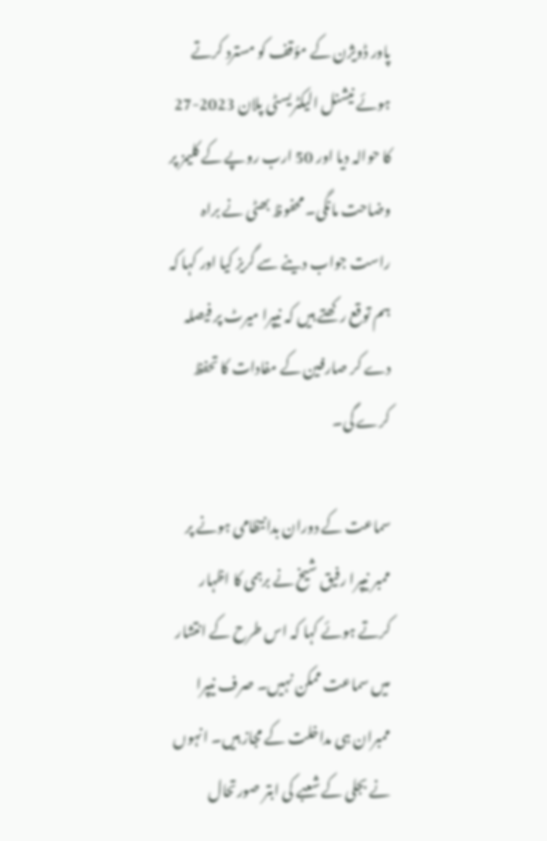پاور ڈویژن کے مؤقف کو مسترد کرتے ہوئے نیشنل الیکٹریسٹی پلان 2023-27 کا حوالہ دیا اور 50 ارب روپے کے کلیمز پر وضاحت مانگی۔ محفوظ بھٹی نے براہ راست جواب دینے سے گریز کیا اور کہا کہ ہم توقع رکھتے ہیں کہ نیپرا میرٹ پر فیصلہ دے کر صارفین کے مفادات کا تحفظ کرے گی۔

سماعت کے دوران بدانتظامی ہونے پر ممبر نیپرا رفیق شیخ نے برہمی کا اظہار کرتے ہوئے کہا کہ اس طرح کے انتشار میں سماعت ممکن نہیں۔ صرف نیپرا ممبران ہی مداخلت کے مجاز ہیں۔ انہوں نے بجلی کے شعبے کی ابتر صورتحال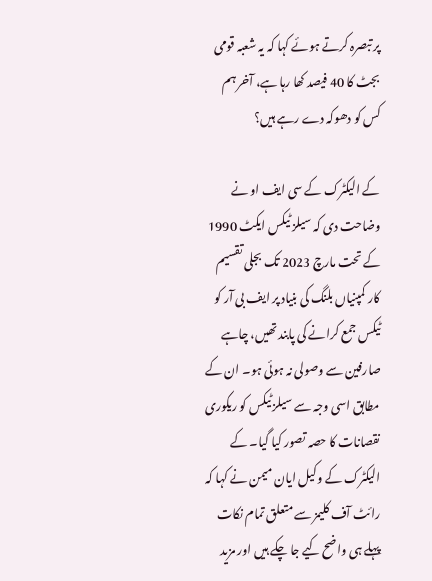پر تبصرہ کرتے ہوئے کہا کہ یہ شعبہ قومی بجٹ کا 40 فیصد کھا رہا ہے، آخر ہم کس کو دھوکہ دے رہے ہیں؟

کے الیکٹرک کے سی ایف او نے وضاحت دی کہ سیلز ٹیکس ایکٹ 1990 کے تحت مارچ 2023 تک بجلی تقسیم کار کمپنیاں بلنگ کی بنیاد پر ایف بی آر کو ٹیکس جمع کرانے کی پابند تھیں، چاہے صارفین سے وصولی نہ ہوئی ہو۔ ان کے مطابق اسی وجہ سے سیلز ٹیکس کو ریکوری نقصانات کا حصہ تصور کیا گیا۔ کے الیکٹرک کے وکیل ایان میمن نے کہا کہ رائٹ آف کلیمز سے متعلق تمام نکات پہلے ہی واضح کیے جا چکے ہیں اور مزید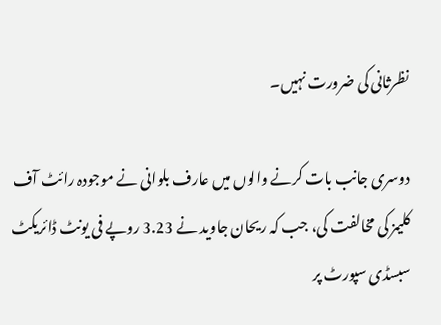نظرثانی کی ضرورت نہیں۔

دوسری جانب بات کرنے والوں میں عارف بلوانی نے موجودہ رائٹ آف کلیمز کی مخالفت کی، جب کہ ریحان جاوید نے 3.23 روپے فی یونٹ ڈائریکٹ سبسڈی سپورٹ پر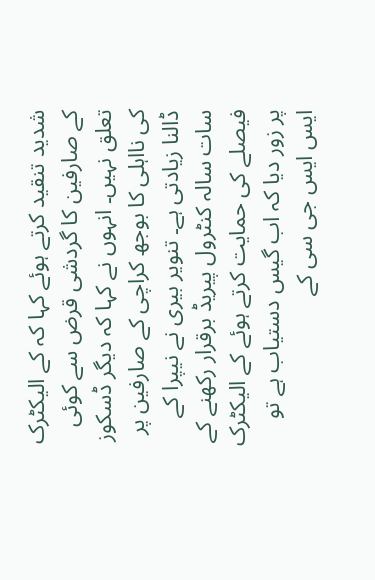شدید تنقید کرتے ہوئے کہا کہ کے الیکٹرک کے صارفین کا گردشی قرض سے کوئی تعلق نہیں۔ انہوں نے کہا کہ دیگر ڈسکوز کی نااہلی کا بوجھ کراچی کے صارفین پر ڈالنا زیادتی ہے۔ تنویر بیری نے نیپرا کے سات سالہ کنٹرول پیریڈ برقرار رکھنے کے فیصلے کی حمایت کرتے ہوئے کے الیکٹرک پر زور دیا کہ اب گیس دستیاب ہے تو ایس ایس جی سی کے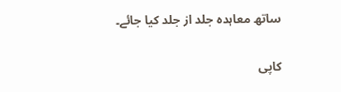ساتھ معاہدہ جلد از جلد کیا جائے۔

کاپی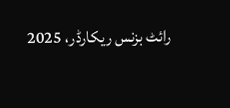رائٹ بزنس ریکارڈر، 2025